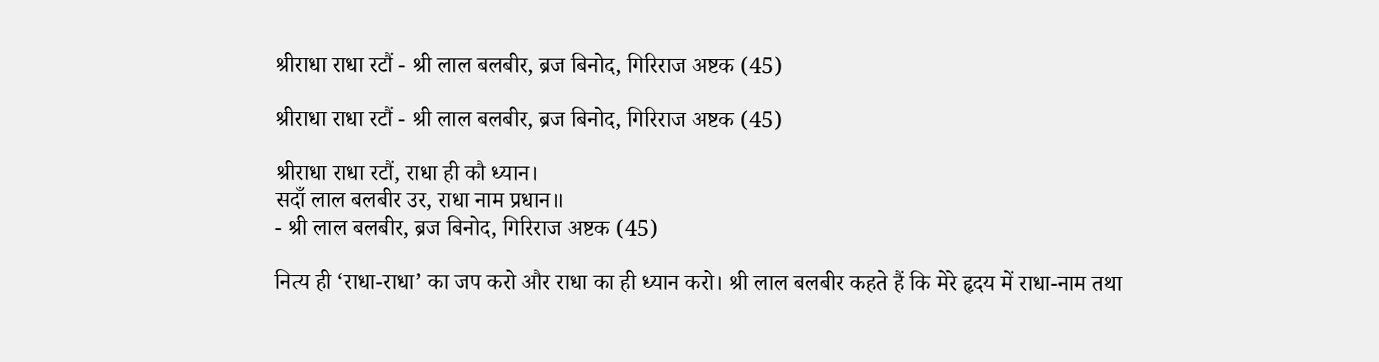श्रीराधा राधा रटौं - श्री लाल बलबीर, ब्रज बिनोद, गिरिराज अष्टक (45)

श्रीराधा राधा रटौं - श्री लाल बलबीर, ब्रज बिनोद, गिरिराज अष्टक (45)

श्रीराधा राधा रटौं, राधा ही कौ ध्यान।
सदाँ लाल बलबीर उर, राधा नाम प्रधान॥
- श्री लाल बलबीर, ब्रज बिनोद, गिरिराज अष्टक (45)

नित्य ही ‘राधा-राधा’ का जप करो और राधा का ही ध्यान करो। श्री लाल बलबीर कहते हैं कि मेरे हृदय में राधा-नाम तथा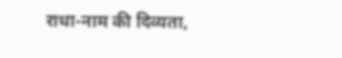राधा-नाम की दिव्यता,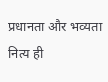प्रधानता और भव्यता नित्य ही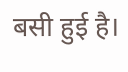बसी हुई है।